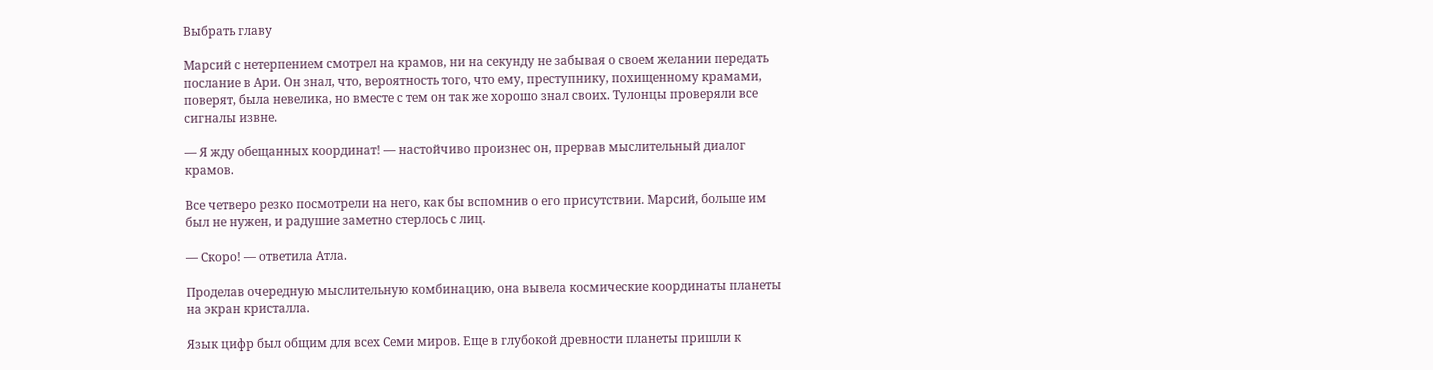Выбрать главу

Марсий с нетерпением смотрел на крамов, ни на секунду не забывая о своем желании передать послание в Ари. Он знал, что, вероятность того, что ему, преступнику, похищенному крамами, поверят, была невелика, но вместе с тем он так же хорошо знал своих. Тулонцы проверяли все сигналы извне.

— Я жду обещанных координат! — настойчиво произнес он, прервав мыслительный диалог крамов.

Все четверо резко посмотрели на него, как бы вспомнив о его присутствии. Марсий, больше им был не нужен, и радушие заметно стерлось с лиц.

— Скоро! — ответила Атла.

Проделав очередную мыслительную комбинацию, она вывела космические координаты планеты на экран кристалла.

Язык цифр был общим для всех Семи миров. Еще в глубокой древности планеты пришли к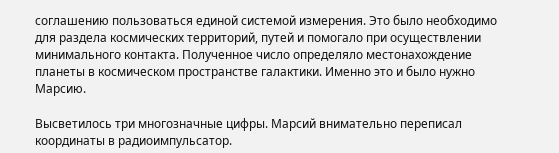соглашению пользоваться единой системой измерения. Это было необходимо для раздела космических территорий, путей и помогало при осуществлении минимального контакта. Полученное число определяло местонахождение планеты в космическом пространстве галактики. Именно это и было нужно Марсию.

Высветилось три многозначные цифры. Марсий внимательно переписал координаты в радиоимпульсатор.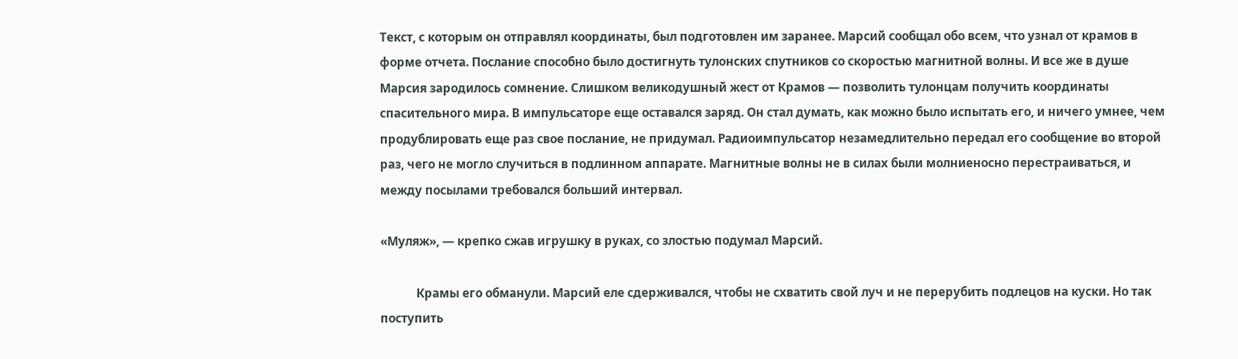Текст, с которым он отправлял координаты, был подготовлен им заранее. Марсий сообщал обо всем, что узнал от крамов в форме отчета. Послание способно было достигнуть тулонских спутников со скоростью магнитной волны. И все же в душе Марсия зародилось сомнение. Слишком великодушный жест от Крамов — позволить тулонцам получить координаты спасительного мира. В импульсаторе еще оставался заряд. Он стал думать, как можно было испытать его, и ничего умнее, чем продублировать еще раз свое послание, не придумал. Радиоимпульсатор незамедлительно передал его сообщение во второй раз, чего не могло случиться в подлинном аппарате. Магнитные волны не в силах были молниеносно перестраиваться, и между посылами требовался больший интервал.

«Муляж», — крепко сжав игрушку в руках, со злостью подумал Марсий.

            Крамы его обманули. Марсий еле сдерживался, чтобы не схватить свой луч и не перерубить подлецов на куски. Но так поступить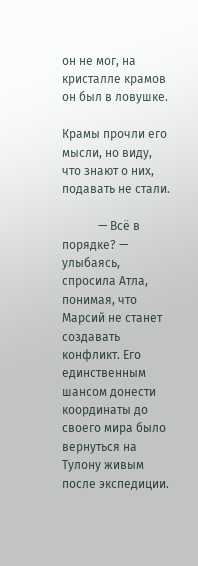он не мог, на кристалле крамов он был в ловушке.

Крамы прочли его мысли, но виду, что знают о них, подавать не стали.

            — Всё в порядке? — улыбаясь, спросила Атла, понимая, что Марсий не станет создавать конфликт. Его единственным шансом донести координаты до своего мира было вернуться на Тулону живым после экспедиции.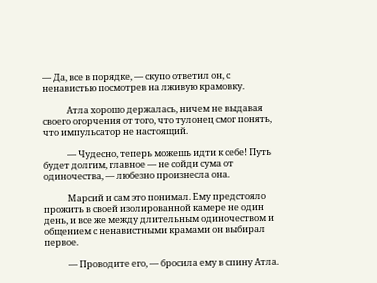— Да, все в порядке, — скупо ответил он, с ненавистью посмотрев на лживую крамовку.

            Атла хорошо держалась, ничем не выдавая своего огорчения от того, что тулонец смог понять, что импульсатор не настоящий.

            — Чудесно, теперь можешь идти к себе! Путь будет долгим, главное — не сойди сума от одиночества, — любезно произнесла она.

            Марсий и сам это понимал. Ему предстояло прожить в своей изолированной камере не один день, и все же между длительным одиночеством и общением с ненавистными крамами он выбирал первое.

            — Проводите его, — бросила ему в спину Атла.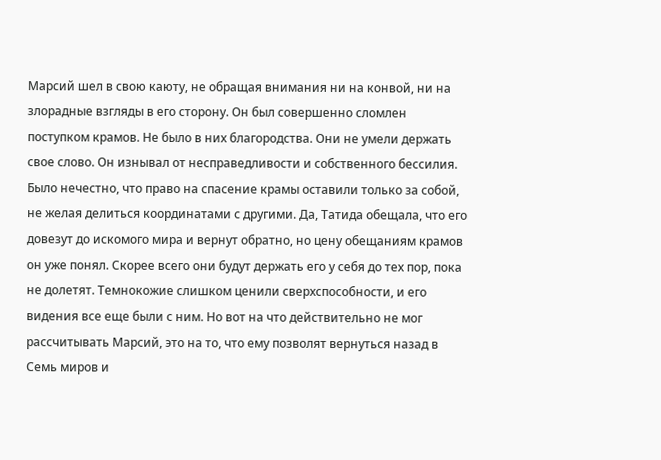Марсий шел в свою каюту, не обращая внимания ни на конвой, ни на злорадные взгляды в его сторону. Он был совершенно сломлен поступком крамов. Не было в них благородства. Они не умели держать свое слово. Он изнывал от несправедливости и собственного бессилия. Было нечестно, что право на спасение крамы оставили только за собой, не желая делиться координатами с другими. Да, Татида обещала, что его довезут до искомого мира и вернут обратно, но цену обещаниям крамов он уже понял. Скорее всего они будут держать его у себя до тех пор, пока не долетят. Темнокожие слишком ценили сверхспособности, и его видения все еще были с ним. Но вот на что действительно не мог рассчитывать Марсий, это на то, что ему позволят вернуться назад в Семь миров и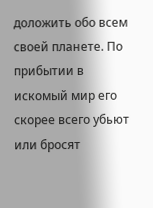доложить обо всем своей планете. По прибытии в искомый мир его скорее всего убьют или бросят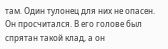там. Один тулонец для них не опасен. Он просчитался. В его голове был спрятан такой клад, а он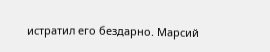истратил его бездарно. Марсий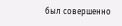был совершенно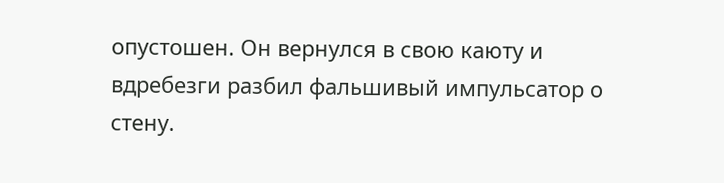опустошен. Он вернулся в свою каюту и вдребезги разбил фальшивый импульсатор о стену.